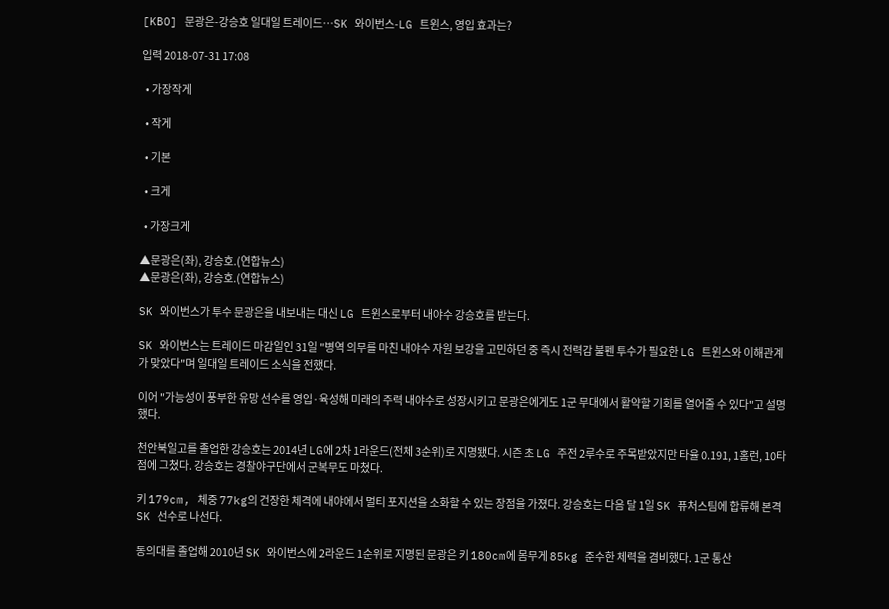[KBO] 문광은-강승호 일대일 트레이드…SK 와이번스-LG 트윈스, 영입 효과는?

입력 2018-07-31 17:08

  • 가장작게

  • 작게

  • 기본

  • 크게

  • 가장크게

▲문광은(좌), 강승호.(연합뉴스)
▲문광은(좌), 강승호.(연합뉴스)

SK 와이번스가 투수 문광은을 내보내는 대신 LG 트윈스로부터 내야수 강승호를 받는다.

SK 와이번스는 트레이드 마감일인 31일 "병역 의무를 마친 내야수 자원 보강을 고민하던 중 즉시 전력감 불펜 투수가 필요한 LG 트윈스와 이해관계가 맞았다"며 일대일 트레이드 소식을 전했다.

이어 "가능성이 풍부한 유망 선수를 영입·육성해 미래의 주력 내야수로 성장시키고 문광은에게도 1군 무대에서 활약할 기회를 열어줄 수 있다"고 설명했다.

천안북일고를 졸업한 강승호는 2014년 LG에 2차 1라운드(전체 3순위)로 지명됐다. 시즌 초 LG 주전 2루수로 주목받았지만 타율 0.191, 1홈런, 10타점에 그쳤다. 강승호는 경찰야구단에서 군복무도 마쳤다.

키 179cm, 체중 77kg의 건장한 체격에 내야에서 멀티 포지션을 소화할 수 있는 장점을 가졌다. 강승호는 다음 달 1일 SK 퓨처스팀에 합류해 본격 SK 선수로 나선다.

동의대를 졸업해 2010년 SK 와이번스에 2라운드 1순위로 지명된 문광은 키 180cm에 몸무게 85kg 준수한 체력을 겸비했다. 1군 통산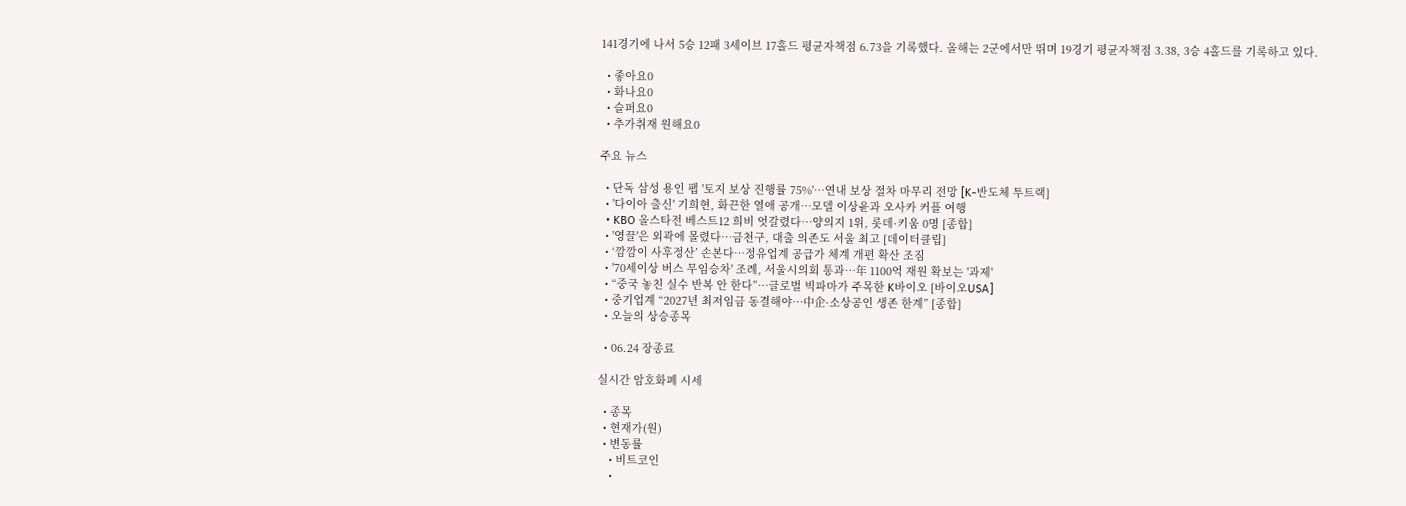141경기에 나서 5승 12패 3세이브 17홀드 평균자책점 6.73을 기록했다. 올해는 2군에서만 뛰며 19경기 평균자책점 3.38, 3승 4홀드를 기록하고 있다.

  • 좋아요0
  • 화나요0
  • 슬퍼요0
  • 추가취재 원해요0

주요 뉴스

  • 단독 삼성 용인 팹 '토지 보상 진행률 75%'…연내 보상 절차 마무리 전망 [K-반도체 투트랙]
  • '다이아 출신' 기희현, 화끈한 열애 공개⋯모델 이상윤과 오사카 커플 여행
  • KBO 올스타전 베스트12 희비 엇갈렸다⋯양의지 1위, 롯데·키움 0명 [종합]
  • '영끌'은 외곽에 몰렸다…금천구, 대출 의존도 서울 최고 [데이터클립]
  • ‘깜깜이 사후정산’ 손본다…정유업계 공급가 체계 개편 확산 조짐
  • '70세이상 버스 무임승차' 조례, 서울시의회 통과…年 1100억 재원 확보는 '과제'
  • “중국 놓친 실수 반복 안 한다”…글로벌 빅파마가 주목한 K바이오 [바이오USA]
  • 중기업계 “2027년 최저임금 동결해야…中企·소상공인 생존 한계” [종합]
  • 오늘의 상승종목

  • 06.24 장종료

실시간 암호화폐 시세

  • 종목
  • 현재가(원)
  • 변동률
    • 비트코인
    •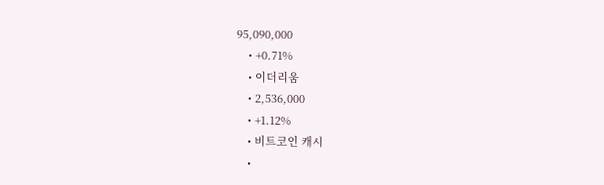95,090,000
    • +0.71%
    • 이더리움
    • 2,536,000
    • +1.12%
    • 비트코인 캐시
    •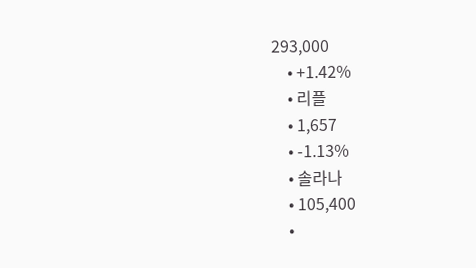293,000
    • +1.42%
    • 리플
    • 1,657
    • -1.13%
    • 솔라나
    • 105,400
    •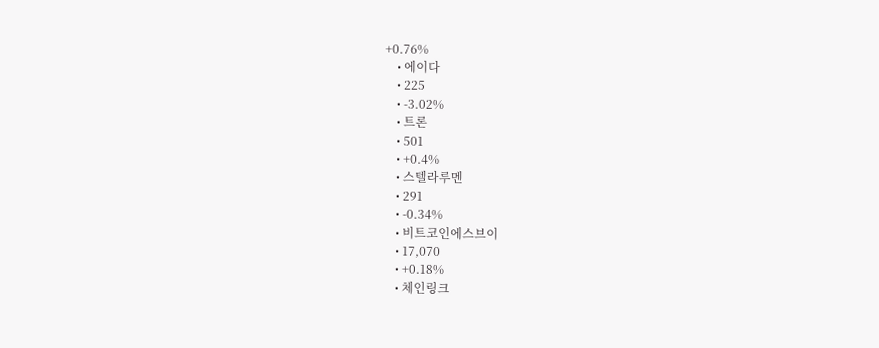+0.76%
    • 에이다
    • 225
    • -3.02%
    • 트론
    • 501
    • +0.4%
    • 스텔라루멘
    • 291
    • -0.34%
    • 비트코인에스브이
    • 17,070
    • +0.18%
    • 체인링크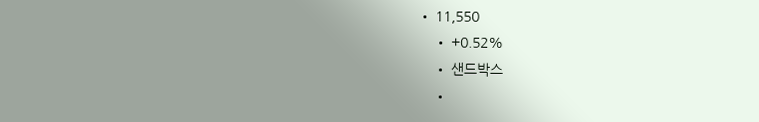• 11,550
    • +0.52%
    • 샌드박스
    •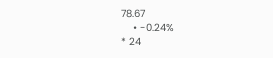78.67
    • -0.24%
* 24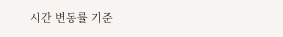시간 변동률 기준